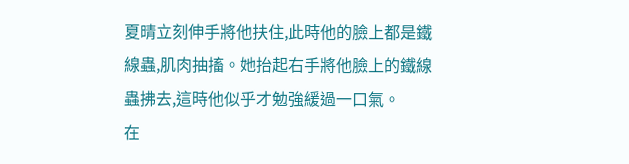夏晴立刻伸手將他扶住,此時他的臉上都是鐵線蟲,肌肉抽搐。她抬起右手將他臉上的鐵線蟲拂去,這時他似乎才勉強緩過一口氣。
在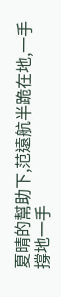夏晴的幫助下,范遠航半跪在地,一手撐地一手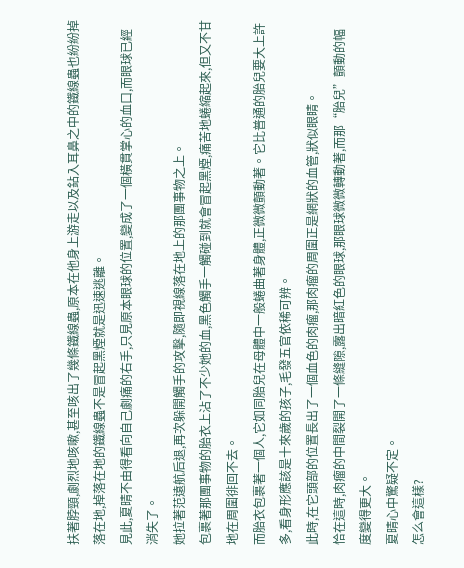扶著脖頸,劇烈地咳嗽,甚至咳出了幾條鐵線蟲,原本在他身上游走以及鉆入耳鼻之中的鐵線蟲也紛紛掉落在地,掉落在地的鐵線蟲不是冒起黑煙就是迅速逃離。
見此,夏晴不由得看向自己劇痛的右手,只見原本眼球的位置,變成了一個橫貫掌心的血口,而眼球已經消失了。
她拉著范遠航后退,再次躲開觸手的攻擊,隨即視線落在地上的那團事物之上。
包裹著那團事物的胎衣上沾了不少她的血,黑色觸手一觸碰到就會冒起黑煙,痛苦地蜷縮起來,但又不甘地在周圍徘回不去。
而胎衣包裹著一個人,它如同胎兒在母體中一般蜷曲著身體,正微微顫動著。它比普通的胎兒要大上許多,看身形應該是十來歲的孩子,毛發五官依稀可辨。
此時,在它頭部的位置長出了一個血色的肉瘤,那肉瘤的周圍正是網狀的血管,狀似眼睛。
恰在這時,肉瘤的中間裂開了一條縫隙,露出暗紅色的眼球,那眼球微微轉動著,而那“胎兒”顫動的幅度變得更大。
夏晴心中驚疑不定。
怎么會這樣?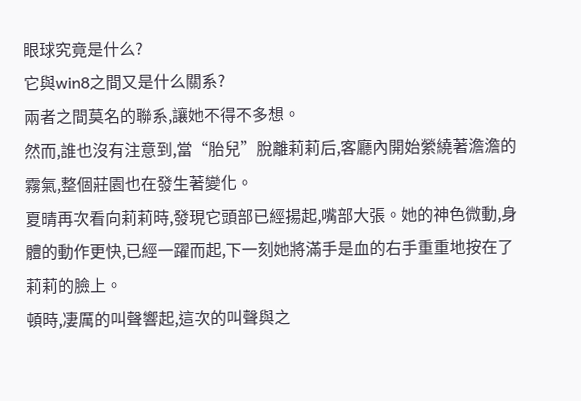眼球究竟是什么?
它與win8之間又是什么關系?
兩者之間莫名的聯系,讓她不得不多想。
然而,誰也沒有注意到,當“胎兒”脫離莉莉后,客廳內開始縈繞著澹澹的霧氣,整個莊園也在發生著變化。
夏晴再次看向莉莉時,發現它頭部已經揚起,嘴部大張。她的神色微動,身體的動作更快,已經一躍而起,下一刻她將滿手是血的右手重重地按在了莉莉的臉上。
頓時,凄厲的叫聲響起,這次的叫聲與之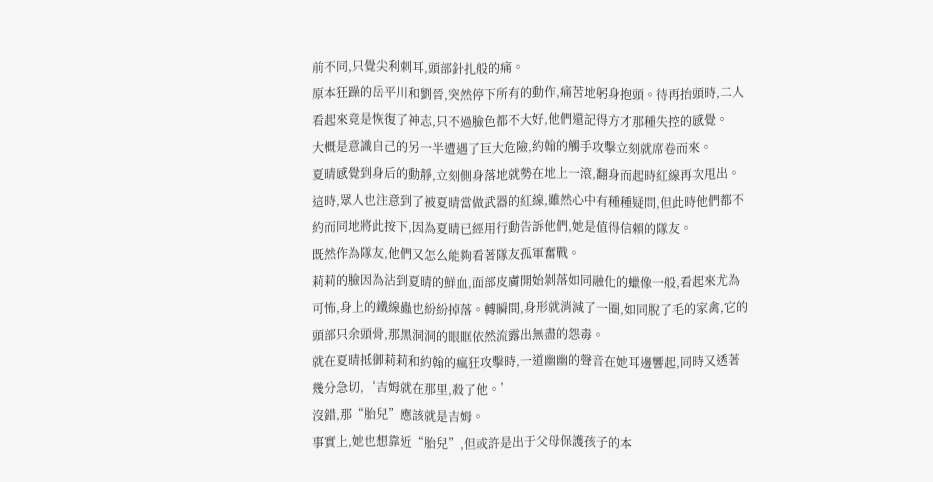前不同,只覺尖利刺耳,頭部針扎般的痛。
原本狂躁的岳平川和劉晉,突然停下所有的動作,痛苦地躬身抱頭。待再抬頭時,二人看起來竟是恢復了神志,只不過臉色都不大好,他們還記得方才那種失控的感覺。
大概是意識自己的另一半遭遇了巨大危險,約翰的觸手攻擊立刻就席卷而來。
夏晴感覺到身后的動靜,立刻側身落地就勢在地上一滾,翻身而起時紅線再次甩出。
這時,眾人也注意到了被夏晴當做武器的紅線,雖然心中有種種疑問,但此時他們都不約而同地將此按下,因為夏晴已經用行動告訴他們,她是值得信賴的隊友。
既然作為隊友,他們又怎么能夠看著隊友孤軍奮戰。
莉莉的臉因為沾到夏晴的鮮血,面部皮膚開始剝落如同融化的蠟像一般,看起來尤為可怖,身上的鐵線蟲也紛紛掉落。轉瞬間,身形就消減了一圈,如同脫了毛的家禽,它的頭部只余頭骨,那黑洞洞的眼眶依然流露出無盡的怨毒。
就在夏晴抵御莉莉和約翰的瘋狂攻擊時,一道幽幽的聲音在她耳邊響起,同時又透著幾分急切,‘吉姆就在那里,殺了他。’
沒錯,那“胎兒”應該就是吉姆。
事實上,她也想靠近“胎兒”,但或許是出于父母保護孩子的本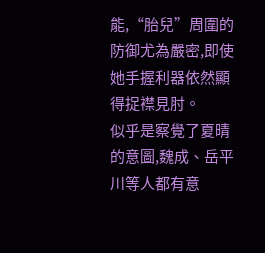能,“胎兒”周圍的防御尤為嚴密,即使她手握利器依然顯得捉襟見肘。
似乎是察覺了夏晴的意圖,魏成、岳平川等人都有意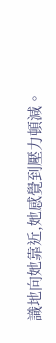識地向她靠近,她感覺到壓力頓減。